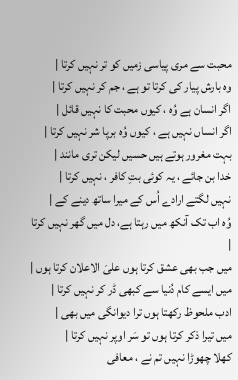محبت سے مری پیاسی زمیں کو تر نہیں کرتا |
وہ بارش پیار کی کرتا تو ہے ، جم کر نہیں کرتا |
اگر انسان ہے وُہ ، کیوں محبت کا نہیں قائل |
اگر انساں نہیں ہے ، کیوں وُہ برپا شر نہیں کرتا |
بہت مغرور ہوتے ہیں حسیں لیکن تری مانند |
خدا بن جائے ، یہ کوئی بتِ کافر ، نہیں کرتا |
نہیں لگتے ارادے اُس کے میرا ساتھ دینے کے |
وُہ اب تک آنکھ میں رہتا ہے، دل میں گھر نہیں کرتا |
میں جب بھی عشق کرتا ہوں علیَ الاعلان کرتا ہوں |
میں ایسے کام دُنیا سے کبھی ڈر کر نہیں کرتا |
ادب ملحوظ رکھتا ہوں ترا دیوانگی میں بھی |
میں تیرا ذکر کرتا ہوں تو سَر اوپر نہیں کرتا |
کھلا چھوڑا نہیں تم نے ، معافی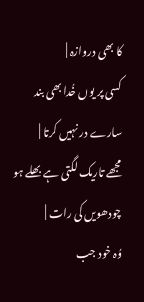کا بھی دروازہ |
کسی پر یوں خُدا بھی بند سارے در نہیں کرتا |
مجھے تاریک لگتی ہے بھلے ہو چودھویں کی رات |
وُہ خود جب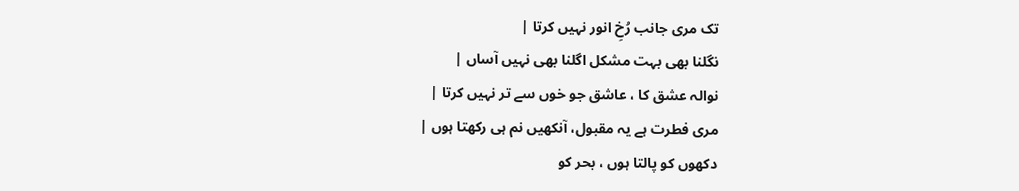تک مری جانب رُخِ انور نہیں کرتا |
نگلنا بھی بہت مشکل اگلنا بھی نہیں آساں |
نوالہ عشق کا ، عاشق جو خوں سے تر نہیں کرتا |
مری فطرت ہے یہ مقبول، آنکھیں نم ہی رکھتا ہوں |
دکھوں کو پالتا ہوں ، بحر کو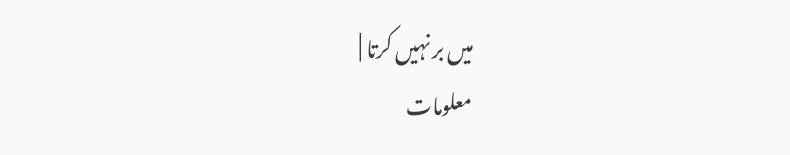میں بر نہیں کرتا |
معلومات